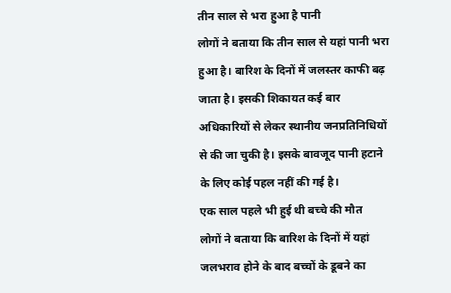तीन साल से भरा हुआ है पानी
लोगों ने बताया कि तीन साल से यहां पानी भरा हुआ है। बारिश के दिनों में जलस्तर काफी बढ़ जाता है। इसकी शिकायत कई बार अधिकारियों से लेकर स्थानीय जनप्रतिनिधियों से की जा चुकी है। इसके बावजूद पानी हटाने के लिए कोई पहल नहीं की गई है।
एक साल पहले भी हुई थी बच्चे की मौत
लोगों ने बताया कि बारिश के दिनों में यहां जलभराव होने के बाद बच्चों के डूबने का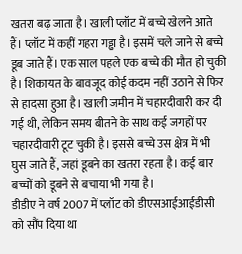खतरा बढ़ जाता है। खाली प्लॉट में बच्चे खेलने आते हैं। प्लॉट में कहीं गहरा गड्ढा है। इसमें चले जाने से बच्चे डूब जाते हैं। एक साल पहले एक बच्चे की मौत हो चुकी है। शिकायत के बावजूद कोई कदम नहीं उठाने से फिर से हादसा हुआ है। खाली जमीन में चहारदीवारी कर दी गई थी, लेकिन समय बीतने के साथ कई जगहों पर चहारदीवारी टूट चुकी है। इससे बच्चे उस क्षेत्र में भी घुस जाते हैं, जहां डूबने का खतरा रहता है। कई बार बच्चों को डूबने से बचाया भी गया है।
डीडीए ने वर्ष 2007 में प्लॉट को डीएसआईआईडीसी को सौंप दिया था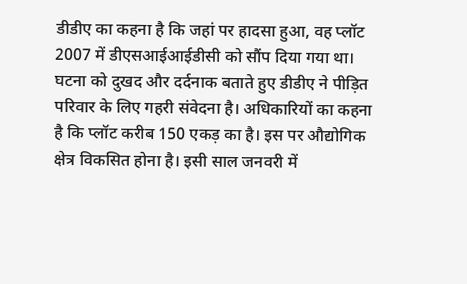डीडीए का कहना है कि जहां पर हादसा हुआ, वह प्लॉट 2007 में डीएसआईआईडीसी को सौंप दिया गया था। घटना को दुखद और दर्दनाक बताते हुए डीडीए ने पीड़ित परिवार के लिए गहरी संवेदना है। अधिकारियों का कहना है कि प्लॉट करीब 150 एकड़ का है। इस पर औद्योगिक क्षेत्र विकसित होना है। इसी साल जनवरी में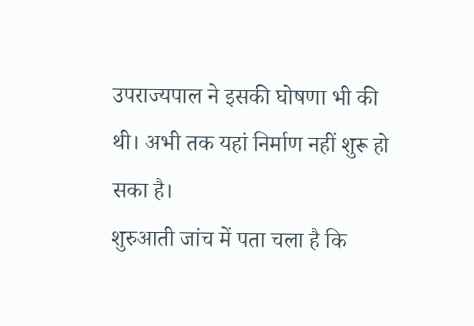उपराज्यपाल ने इसकी घोषणा भी की थी। अभी तक यहां निर्माण नहीं शुरू हो सका है।
शुरुआती जांच में पता चला है कि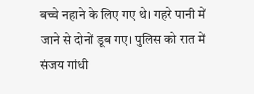बच्चे नहाने के लिए गए थे। गहरे पानी में जाने से दोनों डूब गए। पुलिस को रात में संजय गांधी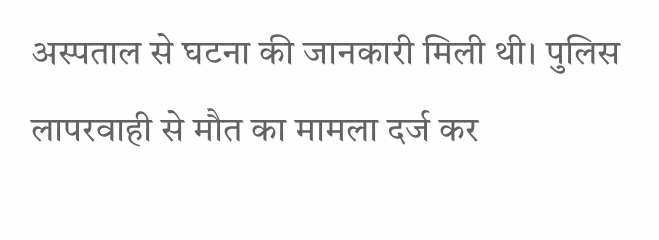अस्पताल से घटना की जानकारी मिली थी। पुलिस लापरवाही से मौत का मामला दर्ज कर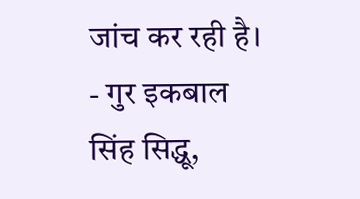जांच कर रही है। - गुर इकबाल सिंह सिद्धू,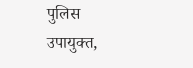पुलिस उपायुक्त,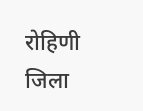रोहिणी जिला